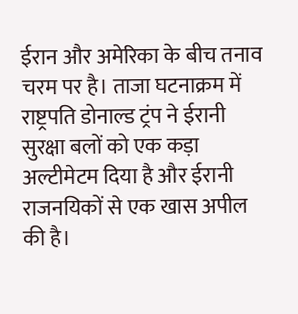ईरान और अमेरिका के बीच तनाव चरम पर है। ताजा घटनाक्रम में राष्ट्रपति डोनाल्ड ट्रंप ने ईरानी सुरक्षा बलों को एक कड़ा अल्टीमेटम दिया है और ईरानी राजनयिकों से एक खास अपील की है।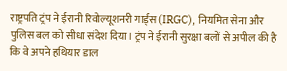राष्ट्रपति ट्रंप ने ईरानी रिवोल्यूशनरी गार्ड्स (IRGC), नियमित सेना और पुलिस बल को सीधा संदेश दिया। ट्रंप ने ईरानी सुरक्षा बलों से अपील की है कि वे अपने हथियार डाल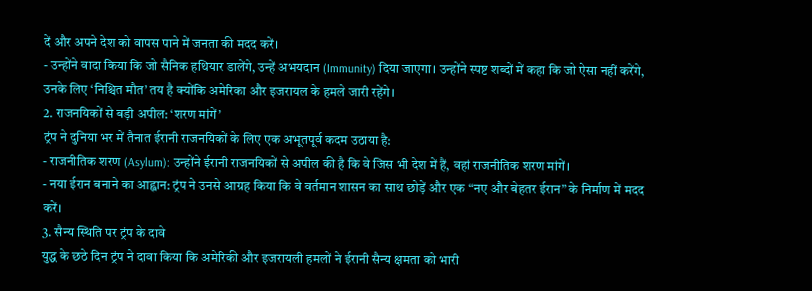दें और अपने देश को वापस पाने में जनता की मदद करें।
- उन्होंने वादा किया कि जो सैनिक हथियार डालेंगे, उन्हें अभयदान (Immunity) दिया जाएगा। उन्होंने स्पष्ट शब्दों में कहा कि जो ऐसा नहीं करेंगे, उनके लिए ‘निश्चित मौत’ तय है क्योंकि अमेरिका और इजरायल के हमले जारी रहेंगे।
2. राजनयिकों से बड़ी अपील: ‘शरण मांगें’
ट्रंप ने दुनिया भर में तैनात ईरानी राजनयिकों के लिए एक अभूतपूर्व कदम उठाया है:
- राजनीतिक शरण (Asylum): उन्होंने ईरानी राजनयिकों से अपील की है कि वे जिस भी देश में हैं, वहां राजनीतिक शरण मांगें।
- नया ईरान बनाने का आह्वान: ट्रंप ने उनसे आग्रह किया कि वे वर्तमान शासन का साथ छोड़ें और एक “नए और बेहतर ईरान” के निर्माण में मदद करें।
3. सैन्य स्थिति पर ट्रंप के दावे
युद्ध के छठे दिन ट्रंप ने दावा किया कि अमेरिकी और इजरायली हमलों ने ईरानी सैन्य क्षमता को भारी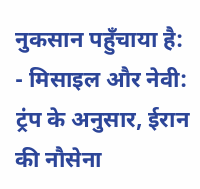नुकसान पहुँचाया है:
- मिसाइल और नेवी: ट्रंप के अनुसार, ईरान की नौसेना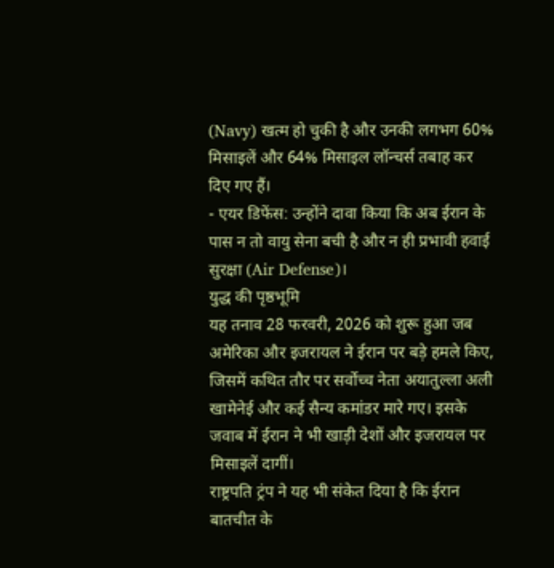(Navy) खत्म हो चुकी है और उनकी लगभग 60% मिसाइलें और 64% मिसाइल लॉन्चर्स तबाह कर दिए गए हैं।
- एयर डिफेंस: उन्होंने दावा किया कि अब ईरान के पास न तो वायु सेना बची है और न ही प्रभावी हवाई सुरक्षा (Air Defense)।
युद्ध की पृष्ठभूमि
यह तनाव 28 फरवरी, 2026 को शुरू हुआ जब अमेरिका और इजरायल ने ईरान पर बड़े हमले किए, जिसमें कथित तौर पर सर्वोच्च नेता अयातुल्ला अली खामेनेई और कई सैन्य कमांडर मारे गए। इसके जवाब में ईरान ने भी खाड़ी देशों और इजरायल पर मिसाइलें दागीं।
राष्ट्रपति ट्रंप ने यह भी संकेत दिया है कि ईरान बातचीत के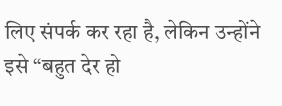लिए संपर्क कर रहा है, लेकिन उन्होंने इसे “बहुत देर हो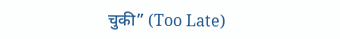चुकी” (Too Late)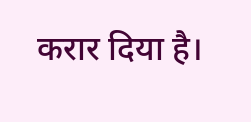करार दिया है।